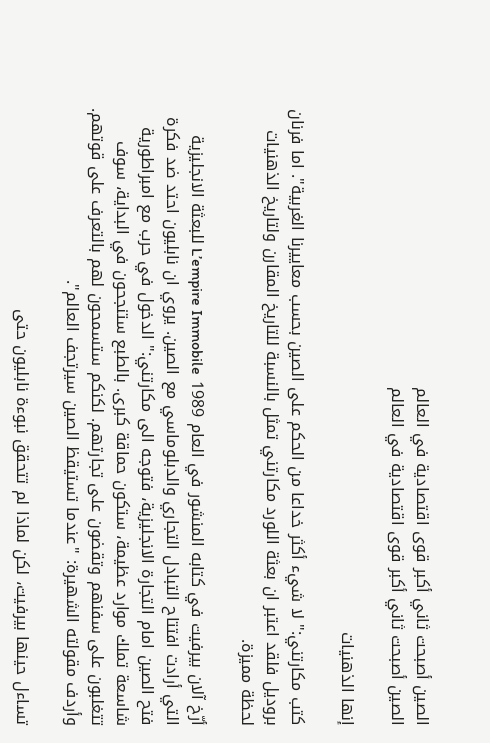الصين أصبحت ثاني أكبر قوى اقتصادية في العالم
الصين أصبحت ثاني أكبر قوى اقتصادية في العالم

إنها الذهنيات

كتب مكارتني:" لا شيء أكثر خداعا من الحكم على الصين بحسب معاييرنا الغربية". اما فرنان بروديل فلقد اعتبر ان بعثة اللورد مكارتني تمثل بالنسبة للتاريخ المقارن ولتاريخ الذهنيات لحظة مميزة.

أرّخ آلان بيرفيت في كتابه المنشور في العام 1989 L’empire Immobile للبعثة الانجليزية التي أرادت افتتاح التبادل التجاري والدبلوماسي مع الصين. يروي ان نابليون احتد ضد فكرة فتح الصين امام التجارة الانجليزية، فتوجه الى مكارتني:" الدخول في حرب مع امبراطورية شاسعة تملك موارد عظيمة، ستكون حماقة كبرى. بالطبع ستنجحون في البداية، سوف تتغلبون على سفنهم وتقضون على تجارتهم. لكنكم ستسمحون لهم بالتعرف على قوتهم. وأردف مقولته الشهيرة: "عندما تستيقظ الصين سيرتجف العالم".

تساءل حينها بيرفيت، لكن لماذا لم تتحقق نبوءة نابليون حتى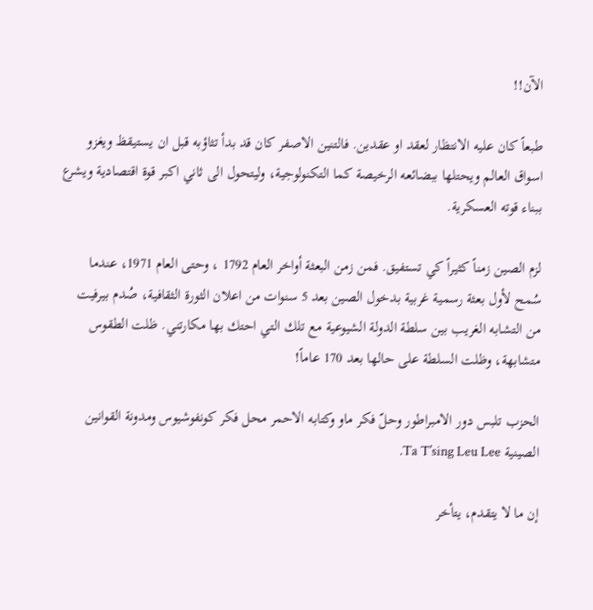الآن!!

طبعاً كان عليه الانتظار لعقد او عقدين. فالتنين الاصفر كان قد بدأ تثاؤبه قبل ان يستيقظ ويغزو اسواق العالم ويحتلها ببضائعه الرخيصة كما التكنولوجية، وليتحول الى ثاني اكبر قوة اقتصادية ويشرع ببناء قوته العسكرية.

لزم الصين زمناً كثيراً كي تستفيق. فمن زمن البعثة أواخر العام 1792 ، وحتى العام 1971، عندما سُمح لأول بعثة رسمية غربية بدخول الصين بعد 5 سنوات من اعلان الثورة الثقافية، صُدم بيرفيت من التشابه الغريب بين سلطة الدولة الشيوعية مع تلك التي احتك بها مكارتني. ظلت الطقوس متشابهة، وظلت السلطة على حالها بعد 170 عاماً!

الحزب تلبس دور الامبراطور وحلّ فكر ماو وكتابه الاحمر محل فكر كونفوشيوس ومدونة القوانين الصينية Ta T’sing Leu Lee.

إن ما لا يتقدم، يتأخر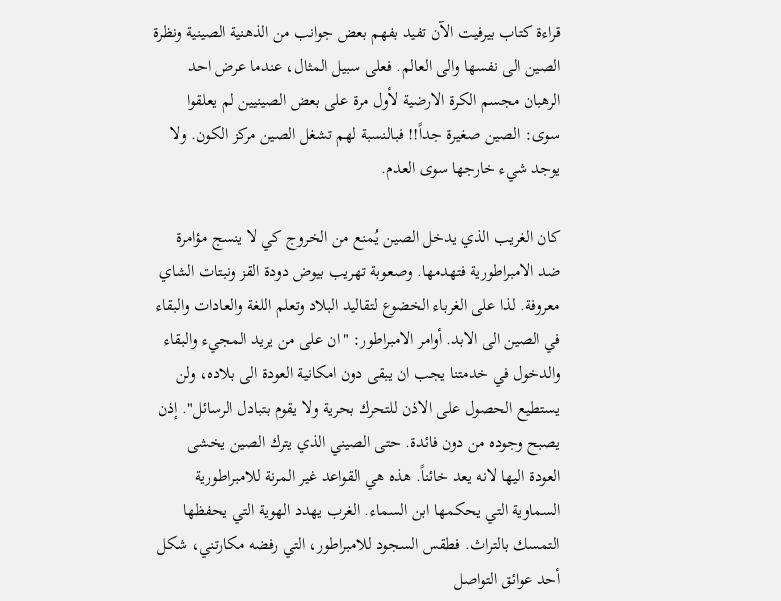قراءة كتاب بيرفيت الآن تفيد بفهم بعض جوانب من الذهنية الصينية ونظرة الصين الى نفسها والى العالم. فعلى سبيل المثال، عندما عرض احد الرهبان مجسم الكرة الارضية لأول مرة على بعض الصينيين لم يعلقوا سوى: الصين صغيرة جداً!! فبالنسبة لهم تشغل الصين مركز الكون. ولا يوجد شيء خارجها سوى العدم.

كان الغريب الذي يدخل الصين يُمنع من الخروج كي لا ينسج مؤامرة ضد الامبراطورية فتهدمها. وصعوبة تهريب بيوض دودة القز ونبتات الشاي معروفة. لذا على الغرباء الخضوع لتقاليد البلاد وتعلم اللغة والعادات والبقاء في الصين الى الابد. أوامر الامبراطور: "ان على من يريد المجيء والبقاء والدخول في خدمتنا يجب ان يبقى دون امكانية العودة الى بلاده، ولن يستطيع الحصول على الاذن للتحرك بحرية ولا يقوم بتبادل الرسائل". إذن يصبح وجوده من دون فائدة. حتى الصيني الذي يترك الصين يخشى العودة اليها لانه يعد خائناً. هذه هي القواعد غير المرنة للامبراطورية السماوية التي يحكمها ابن السماء. الغرب يهدد الهوية التي يحفظها التمسك بالتراث. فطقس السجود للامبراطور، التي رفضه مكارتني، شكل أحد عوائق التواصل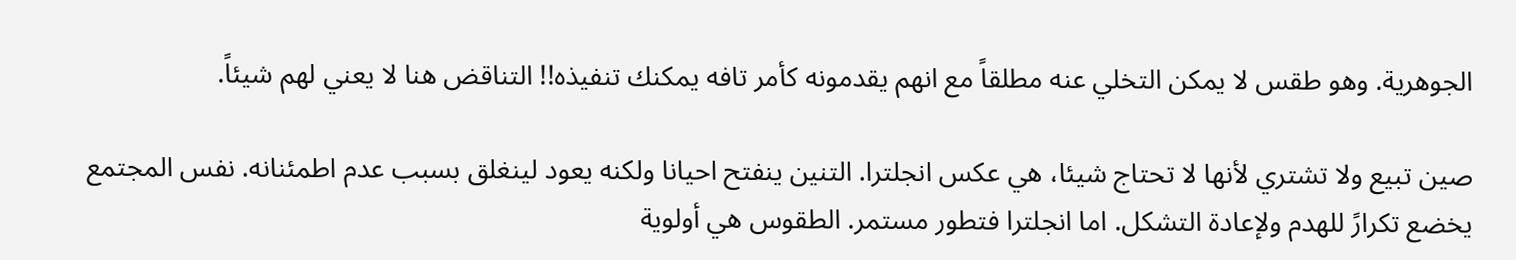الجوهرية. وهو طقس لا يمكن التخلي عنه مطلقاً مع انهم يقدمونه كأمر تافه يمكنك تنفيذه!! التناقض هنا لا يعني لهم شيئاً.

صين تبيع ولا تشتري لأنها لا تحتاج شيئا، هي عكس انجلترا. التنين ينفتح احيانا ولكنه يعود لينغلق بسبب عدم اطمئنانه. نفس المجتمع يخضع تكرارً للهدم ولإعادة التشكل. اما انجلترا فتطور مستمر. الطقوس هي أولوية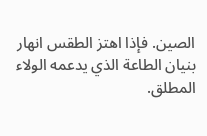الصين. فإذا اهتز الطقس انهار بنيان الطاعة الذي يدعمه الولاء المطلق.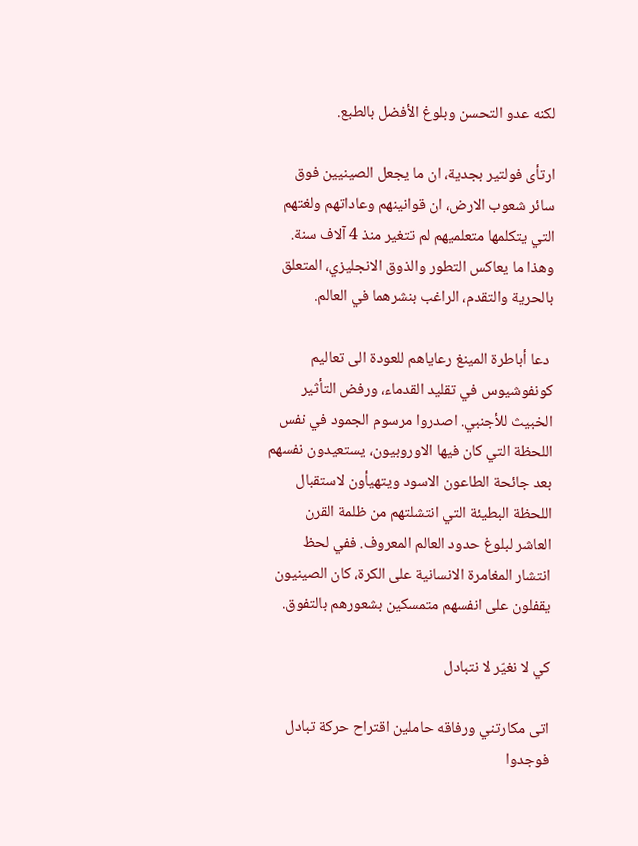لكنه عدو التحسن وبلوغ الأفضل بالطبع.

ارتأى فولتير بجدية، ان ما يجعل الصينيين فوق سائر شعوب الارض، ان قوانينهم وعاداتهم ولغتهم التي يتكلمها متعلميهم لم تتغير منذ 4 آلاف سنة. وهذا ما يعاكس التطور والذوق الانجليزي، المتعلق بالحرية والتقدم، الراغب بنشرهما في العالم.

 دعا أباطرة المينغ رعاياهم للعودة الى تعاليم كونفوشيوس في تقليد القدماء، ورفض التأثير الخبيث للأجنبي. اصدروا مرسوم الجمود في نفس اللحظة التي كان فيها الاوروبيون، يستعيدون نفسهم بعد جائحة الطاعون الاسود ويتهيأون لاستقبال اللحظة البطيئة التي انتشلتهم من ظلمة القرن العاشر لبلوغ حدود العالم المعروف. ففي لحظ انتشار المغامرة الانسانية على الكرة، كان الصينيون يقفلون على انفسهم متمسكين بشعورهم بالتفوق.

كي لا نغيّر لا نتبادل

اتى مكارتني ورفاقه حاملين اقتراح حركة تبادل فوجدوا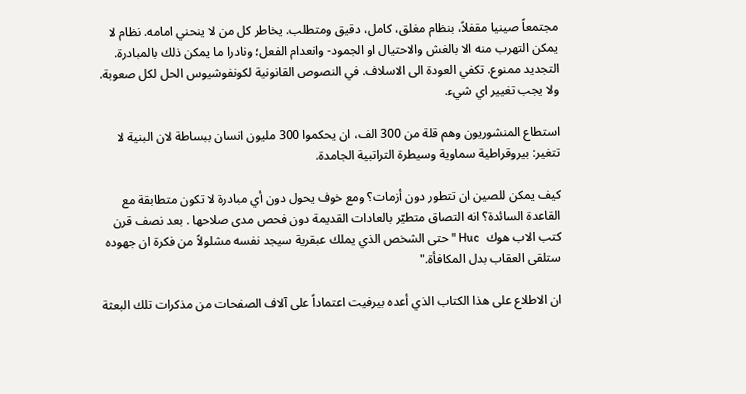مجتمعاً صينيا مقفلاً، بنظام مغلق، كامل، دقيق ومتطلب. يخاطر كل من لا ينحني امامه. نظام لا يمكن التهرب منه الا بالغش والاحتيال او الجمود- وانعدام الفعل؛ ونادرا ما يمكن ذلك بالمبادرة. التجديد ممنوع. تكفي العودة الى الاسلاف. في النصوص القانونية لكونفوشيوس الحل لكل صعوبة. ولا يجب تغيير اي شيء.

استطاع المنشوريون وهم قلة من 300 الف، ان يحكموا 300 مليون انسان ببساطة لان البنية لا تتغير: بيروقراطية سماوية وسيطرة التراتبية الجامدة.

كيف يمكن للصين ان تتطور دون أزمات؟ ومع خوف يحول دون أي مبادرة لا تكون متطابقة مع القاعدة السائدة؟ انه التصاق متطيّر بالعادات القديمة دون فحص مدى صلاحها . بعد نصف قرن كتب الاب هوك  Huc " حتى الشخص الذي يملك عبقرية سيجد نفسه مشلولاً من فكرة ان جهوده ستلقى العقاب بدل المكافأة."

ان الاطلاع على هذا الكتاب الذي أعده بيرفيت اعتماداً على آلاف الصفحات من مذكرات تلك البعثة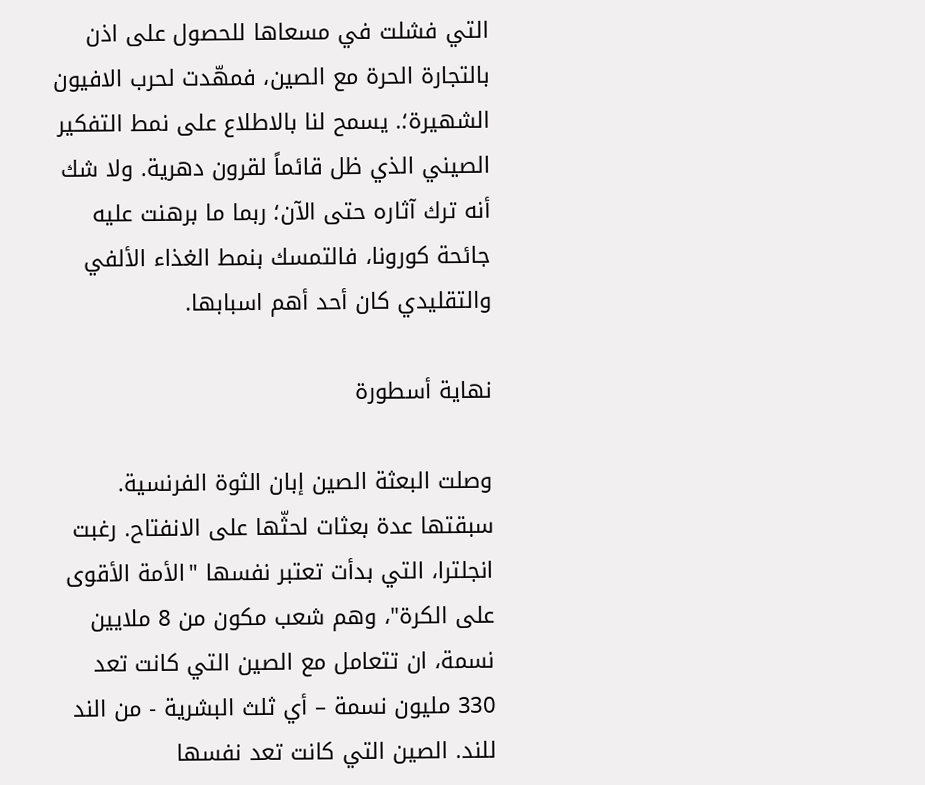التي فشلت في مسعاها للحصول على اذن بالتجارة الحرة مع الصين، فمهّدت لحرب الافيون الشهيرة؛. يسمح لنا بالاطلاع على نمط التفكير الصيني الذي ظل قائماً لقرون دهرية. ولا شك أنه ترك آثاره حتى الآن؛ ربما ما برهنت عليه جائحة كورونا، فالتمسك بنمط الغذاء الألفي والتقليدي كان أحد أهم اسبابها.

نهاية أسطورة

وصلت البعثة الصين إبان الثوة الفرنسية. سبقتها عدة بعثات لحثّها على الانفتاح. رغبت انجلترا، التي بدأت تعتبر نفسها "الأمة الأقوى على الكرة"، وهم شعب مكون من 8 ملايين نسمة، ان تتعامل مع الصين التي كانت تعد 330 مليون نسمة – أي ثلث البشرية - من الند للند. الصين التي كانت تعد نفسها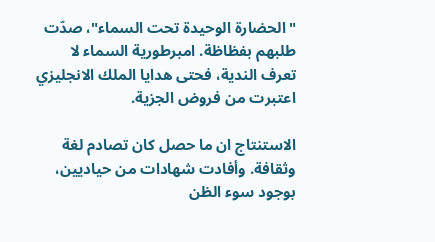"الحضارة الوحيدة تحت السماء"، صدّت طلبهم بفظاظة. امبرطورية السماء لا تعرف الندية، فحتى هدايا الملك الانجليزي اعتبرت من فروض الجزية.

الاستنتاج ان ما حصل كان تصادم لغة وثقافة. وأفادت شهادات من حياديين، بوجود سوء الظن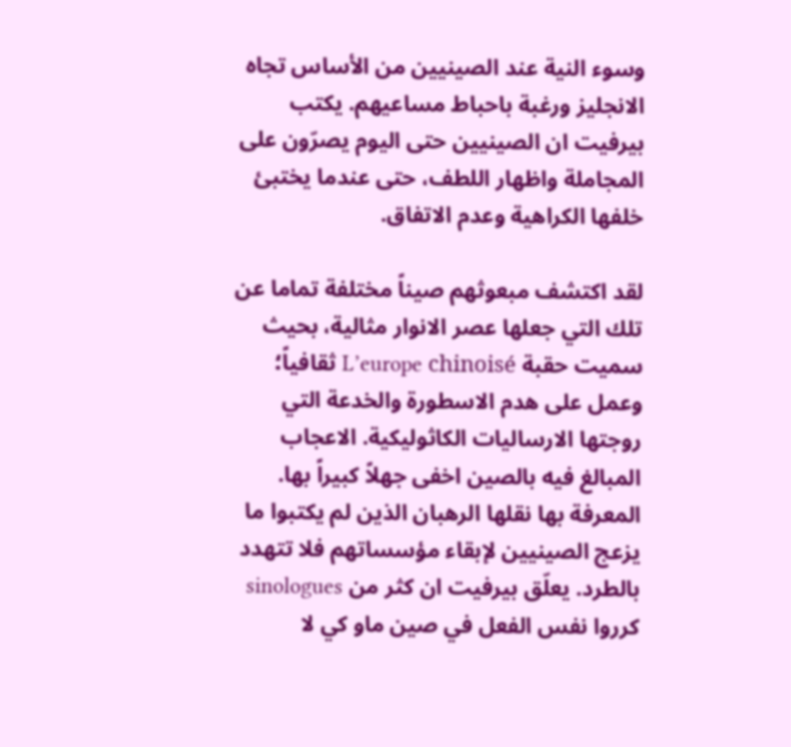وسوء النية عند الصينيين من الأساس تجاه الانجليز ورغبة باحباط مساعيهم. يكتب بيرفيت ان الصينيين حتى اليوم يصرّون على المجاملة واظهار اللطف، حتى عندما يختبئ خلفها الكراهية وعدم الاتفاق.

لقد اكتشف مبعوثهم صيناً مختلفة تماما عن تلك التي جعلها عصر الانوار مثالية، بحيث سميت حقبة L’europe chinoisé ثقافياً؛ وعمل على هدم الاسطورة والخدعة التي روجتها الارساليات الكاثوليكية. الاعجاب المبالغ فيه بالصين اخفى جهلاً كبيراً بها. المعرفة بها نقلها الرهبان الذين لم يكتبوا ما يزعج الصينيين لإبقاء مؤسساتهم فلا تتهدد بالطرد. يعلّق بيرفيت ان كثر من sinologues كرروا نفس الفعل في صين ماو كي لا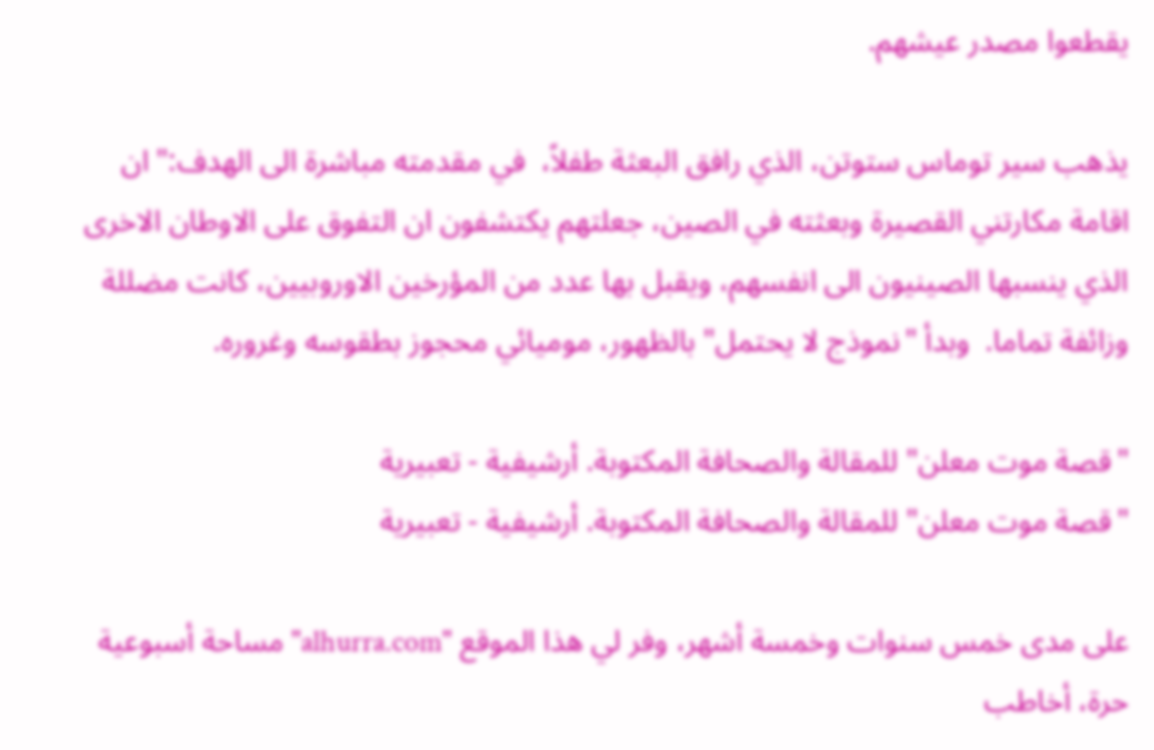يقطعوا مصدر عيشهم.

يذهب سير توماس ستوتن، الذي رافق البعثة طفلاً،  في مقدمته مباشرة الى الهدف:" ان اقامة مكارتني القصيرة وبعثته في الصين، جعلتهم يكتشفون ان التفوق على الاوطان الاخرى الذي ينسبها الصينيون الى انفسهم، ويقبل بها عدد من المؤرخين الاوروبيين، كانت مضللة وزائفة تماما.  وبدأ "نموذج لا يحتمل" بالظهور، موميائي محجوز بطقوسه وغروره.

"قصة موت معلن" للمقالة والصحافة المكتوبة. أرشيفية - تعبيرية
"قصة موت معلن" للمقالة والصحافة المكتوبة. أرشيفية - تعبيرية

على مدى خمس سنوات وخمسة أشهر، وفر لي هذا الموقع "alhurra.com" مساحة أسبوعية حرة، أخاطب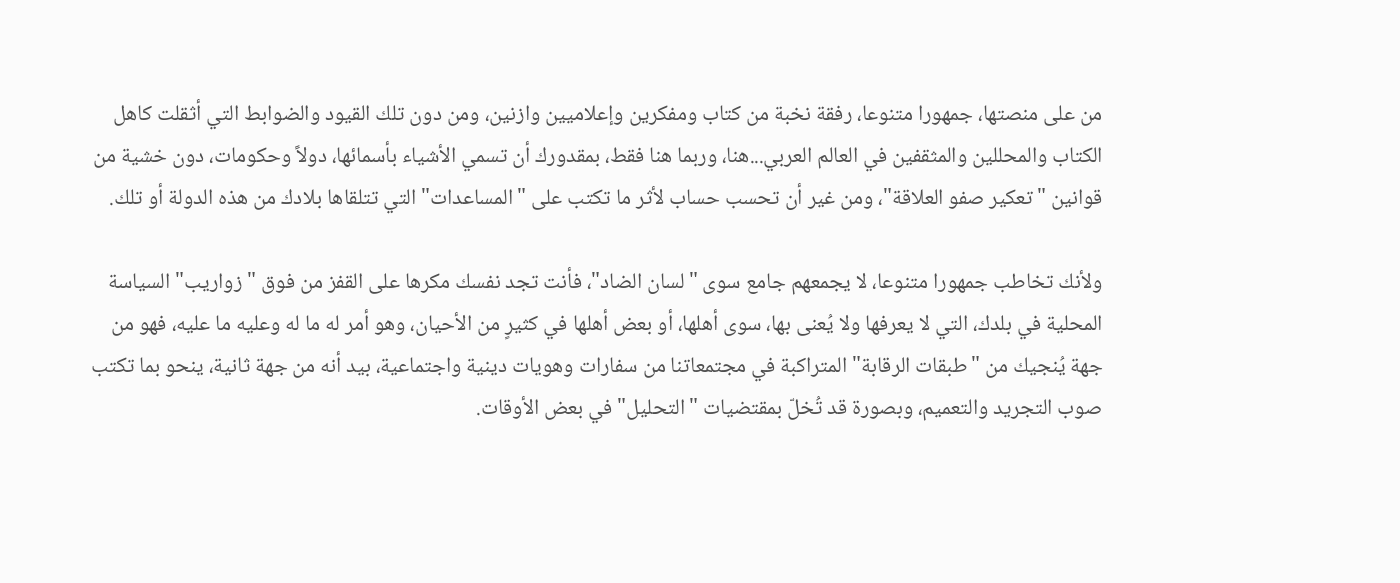من على منصتها، جمهورا متنوعا، رفقة نخبة من كتاب ومفكرين وإعلاميين وازنين، ومن دون تلك القيود والضوابط التي أثقلت كاهل الكتاب والمحللين والمثقفين في العالم العربي...هنا، وربما هنا فقط، بمقدورك أن تسمي الأشياء بأسمائها، دولاً وحكومات، دون خشية من قوانين "تعكير صفو العلاقة"، ومن غير أن تحسب حساب لأثر ما تكتب على "المساعدات" التي تتلقاها بلادك من هذه الدولة أو تلك.

ولأنك تخاطب جمهورا متنوعا، لا يجمعهم جامع سوى "لسان الضاد"، فأنت تجد نفسك مكرها على القفز من فوق "زواريب" السياسة المحلية في بلدك، التي لا يعرفها ولا يُعنى بها، سوى أهلها، أو بعض أهلها في كثيرٍ من الأحيان، وهو أمر له ما له وعليه ما عليه، فهو من جهة يُنجيك من "طبقات الرقابة" المتراكبة في مجتمعاتنا من سفارات وهويات دينية واجتماعية، بيد أنه من جهة ثانية، ينحو بما تكتب صوب التجريد والتعميم، وبصورة قد تُخلّ بمقتضيات "التحليل" في بعض الأوقات.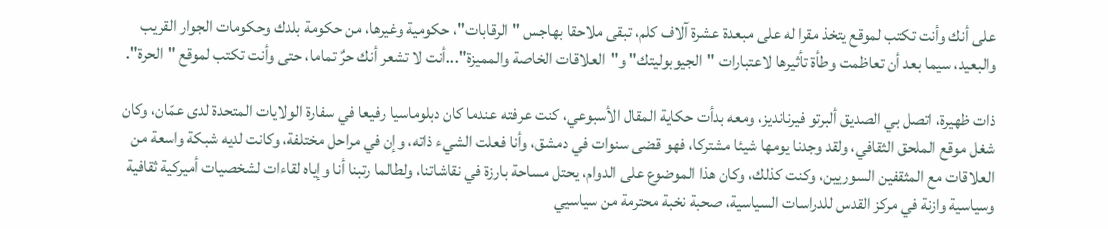على أنك وأنت تكتب لموقع يتخذ مقرا له على مبعدة عشرة آلاف كلم، تبقى ملاحقا بهاجس "الرقابات"، حكومية وغيرها، من حكومة بلدك وحكومات الجوار القريب والبعيد، سيما بعد أن تعاظمت وطأة تأثيرها لاعتبارات "الجيوبوليتك" و"العلاقات الخاصة والمميزة"...أنت لا تشعر أنك حرٌ تماما، حتى وأنت تكتب لموقع "الحرة".

ذات ظهيرة، اتصل بي الصديق ألبرتو فيرنانديز، ومعه بدأت حكاية المقال الأسبوعي، كنت عرفته عندما كان دبلوماسيا رفيعا في سفارة الولايات المتحدة لدى عمّان، وكان شغل موقع الملحق الثقافي، ولقد وجدنا يومها شيئا مشتركا، فهو قضى سنوات في دمشق، وأنا فعلت الشيء ذاته، وإن في مراحل مختلفة، وكانت لديه شبكة واسعة من العلاقات مع المثقفين السوريين، وكنت كذلك، وكان هذا الموضوع على الدوام، يحتل مساحة بارزة في نقاشاتنا، ولطالما رتبنا أنا وإياه لقاءات لشخصيات أميركية ثقافية وسياسية وازنة في مركز القدس للدراسات السياسية، صحبة نخبة محترمة من سياسيي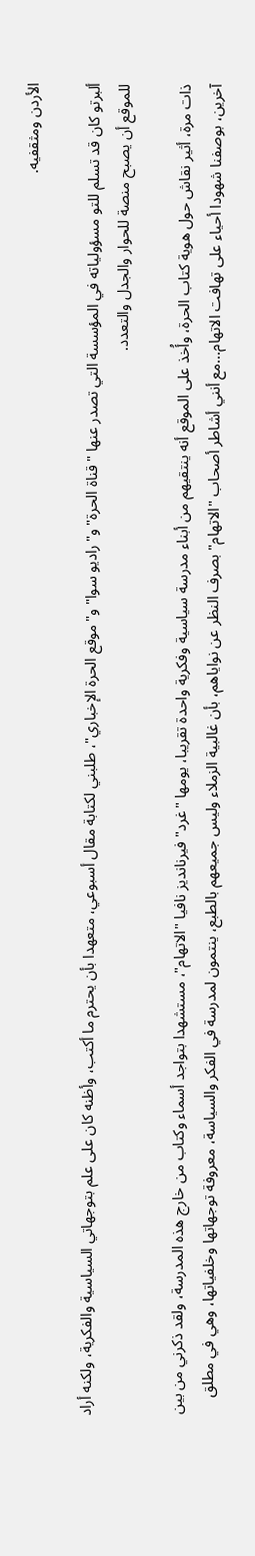الأردن ومثقفيه.

ألبرتو كان قد تسلم للتو مسؤولياته في المؤسسة التي تصدر عنها "قناة الحرة" و"راديو سوا" و"موقع الحرة الإخباري"، طلبني لكتابة مقال أسبوعي، متعهدا بأن يحترم ما أكتب، وأظنه كان على علم بتوجهاتي السياسية والفكرية، ولكنه أراد للموقع أن يصبح منصة للحوار والجدل والتعدد.

ذات مرة، أثير نقاش حول هوية كتاب الحرة، وأُخذ على الموقع أنه ينتقيهم من أبناء مدرسة سياسية وفكرية واحدة تقريبا، يومها "غرد" فيرنانديز نافيا "الاتهام"، مستشهدا بتواجد أسماء وكتاب من خارج هذه المدرسة، ولقد ذكرني من بين آخرين، بوصفنا شهودا أحياء على تهافت الاتهام...مع أنني أشاطر أصحاب "الاتهام" بصرف النظر عن نواياهم، بأن غالبية الزملاء وليس جميعهم بالطبع، ينتمون لمدرسة في الفكر والسياسة، معروفة توجهاتها وخلفياتها، وهي في مطلق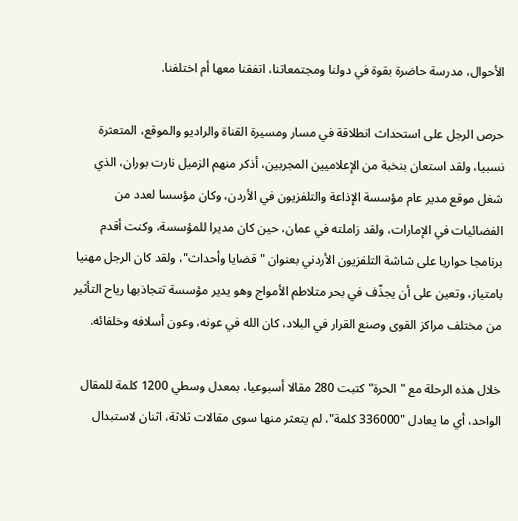الأحوال، مدرسة حاضرة بقوة في دولنا ومجتمعاتنا، اتفقنا معها أم اختلفنا.

حرص الرجل على استحداث انطلاقة في مسار ومسيرة القناة والراديو والموقع، المتعثرة نسبيا، ولقد استعان بنخبة من الإعلاميين المجربين، أذكر منهم الزميل نارت بوران، الذي شغل موقع مدير عام مؤسسة الإذاعة والتلفزيون في الأردن، وكان مؤسسا لعدد من الفضائيات في الإمارات، ولقد زاملته في عمان، حين كان مديرا للمؤسسة، وكنت أقدم برنامجا حواريا على شاشة التلفزيون الأردني بعنوان "قضايا وأحداث"، ولقد كان الرجل مهنيا بامتياز، وتعين على أن يجذّف في بحر متلاطم الأمواج وهو يدير مؤسسة تتجاذبها رياح التأثير من مختلف مراكز القوى وصنع القرار في البلاد، كان الله في عونه، وعون أسلافه وخلفائه.

خلال هذه الرحلة مع "الحرة" كتبت 280 مقالا أسبوعيا، بمعدل وسطي 1200 كلمة للمقال الواحد، أي ما يعادل "336000 كلمة"، لم يتعثر منها سوى مقالات ثلاثة، اثنان لاستبدال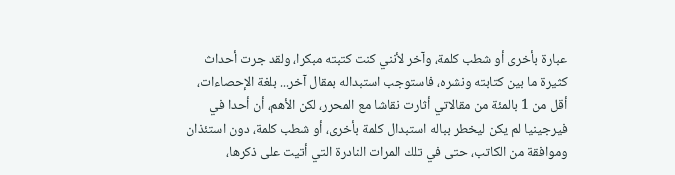عبارة بأخرى أو شطب كلمة، وآخر لأنني كنت كتبته مبكرا، ولقد جرت أحداث كثيرة ما بين كتابته ونشره، فاستوجب استبداله بمقال آخر... بلغة الإحصاءات، أقل من 1 بالمئة من مقالاتي أثارت نقاشا مع المحرر، لكن الأهم، أن أحدا في فيرجينيا لم يكن ليخطر بباله استبدال كلمة بأخرى، أو شطب كلمة، دون استئذان وموافقة من الكاتب، حتى في تلك المرات النادرة التي أتيت على ذكرها،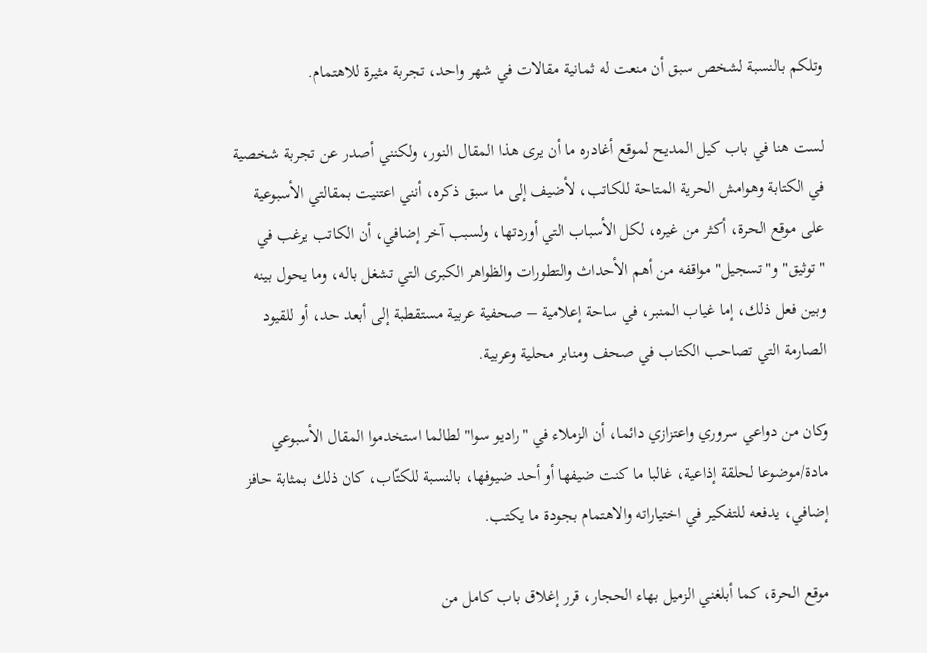وتلكم بالنسبة لشخص سبق أن منعت له ثمانية مقالات في شهر واحد، تجربة مثيرة للاهتمام.

لست هنا في باب كيل المديح لموقع أغادره ما أن يرى هذا المقال النور، ولكنني أصدر عن تجربة شخصية في الكتابة وهوامش الحرية المتاحة للكاتب، لأضيف إلى ما سبق ذكره، أنني اعتنيت بمقالتي الأسبوعية على موقع الحرة، أكثر من غيره، لكل الأسباب التي أوردتها، ولسبب آخر إضافي، أن الكاتب يرغب في "توثيق" و"تسجيل" مواقفه من أهم الأحداث والتطورات والظواهر الكبرى التي تشغل باله، وما يحول بينه وبين فعل ذلك، إما غياب المنبر، في ساحة إعلامية – صحفية عربية مستقطبة إلى أبعد حد، أو للقيود الصارمة التي تصاحب الكتاب في صحف ومنابر محلية وعربية.

وكان من دواعي سروري واعتزازي دائما، أن الزملاء في "راديو سوا" لطالما استخدموا المقال الأسبوعي مادة/موضوعا لحلقة إذاعية، غالبا ما كنت ضيفها أو أحد ضيوفها، بالنسبة للكتّاب، كان ذلك بمثابة حافز إضافي، يدفعه للتفكير في اختياراته والاهتمام بجودة ما يكتب.

موقع الحرة، كما أبلغني الزميل بهاء الحجار، قرر إغلاق باب كامل من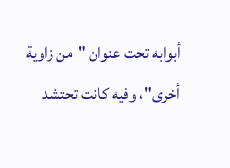أبوابه تحت عنوان "من زاوية أخرى"، وفيه كانت تحتشد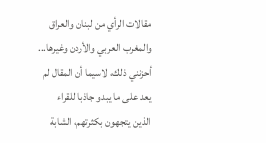مقالات الرأي من لبنان والعراق والمغرب العربي والأردن وغيرها... أحزنني ذلك، لاسيما أن المقال لم يعد على ما يبدو جاذبا للقراء الذين يتجهون بكثرتهم، الشابة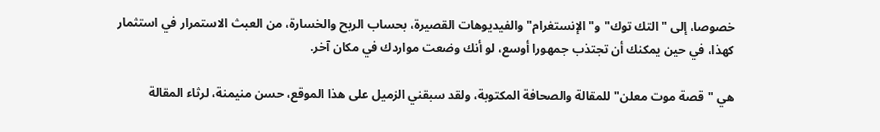خصوصا، إلى "التك توك" و"الإنستغرام" والفيديوهات القصيرة، بحساب الربح والخسارة، من العبث الاستمرار في استثمار كهذا، في حين يمكنك أن تجتذب جمهورا أوسع، لو أنك وضعت مواردك في مكان آخر.

هي "قصة موت معلن" للمقالة والصحافة المكتوبة، ولقد سبقني الزميل على هذا الموقع، حسن منيمنة، لرثاء المقالة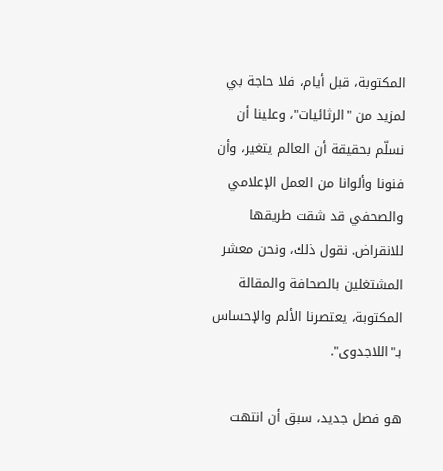المكتوبة، قبل أيام، فلا حاجة بي لمزيد من "الرثائيات"، وعلينا أن نسلّم بحقيقة أن العالم يتغير، وأن فنونا وألوانا من العمل الإعلامي والصحفي قد شقت طريقها للانقراض. نقول ذلك، ونحن معشر المشتغلين بالصحافة والمقالة المكتوبة، يعتصرنا الألم والإحساس بـ"اللاجدوى".

هو فصل جديد، سبق أن انتهت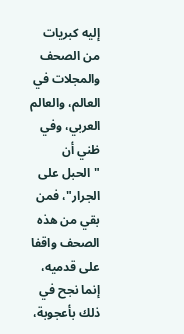إليه كبريات من الصحف والمجلات في العالم، والعالم العربي، وفي ظني أن "الحبل على الجرار"، فمن بقي من هذه الصحف واقفا على قدميه، إنما نجح في ذلك بأعجوبة،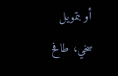أو بتمويل سخي، طافح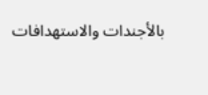بالأجندات والاستهدافات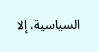السياسية، إلا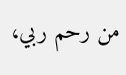من رحم ربي،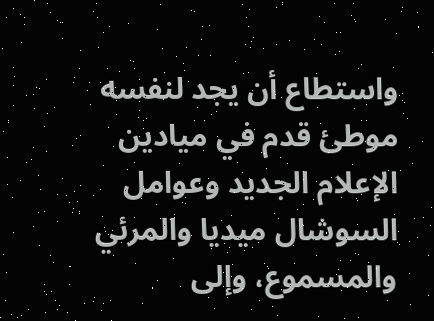واستطاع أن يجد لنفسه موطئ قدم في ميادين الإعلام الجديد وعوامل السوشال ميديا والمرئي والمسموع، وإلى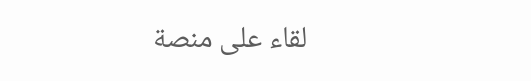لقاء على منصة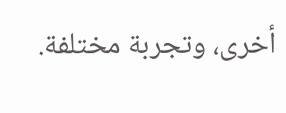أخرى، وتجربة مختلفة.